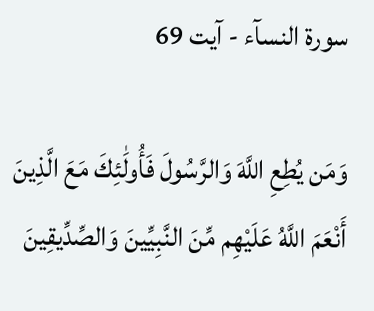سورة النسآء - آیت 69

وَمَن يُطِعِ اللَّهَ وَالرَّسُولَ فَأُولَٰئِكَ مَعَ الَّذِينَ أَنْعَمَ اللَّهُ عَلَيْهِم مِّنَ النَّبِيِّينَ وَالصِّدِّيقِينَ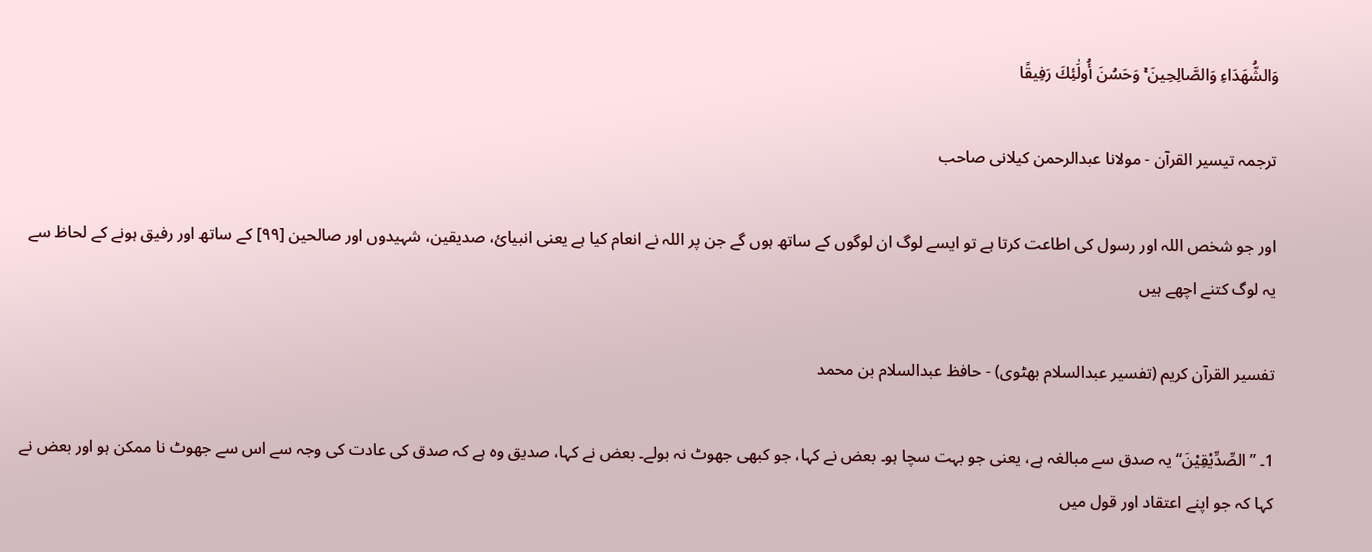وَالشُّهَدَاءِ وَالصَّالِحِينَ ۚ وَحَسُنَ أُولَٰئِكَ رَفِيقًا

ترجمہ تیسیر القرآن - مولانا عبدالرحمن کیلانی صاحب

اور جو شخص اللہ اور رسول کی اطاعت کرتا ہے تو ایسے لوگ ان لوگوں کے ساتھ ہوں گے جن پر اللہ نے انعام کیا ہے یعنی انبیائ، صدیقین، شہیدوں اور صالحین [٩٩] کے ساتھ اور رفیق ہونے کے لحاظ سے یہ لوگ کتنے اچھے ہیں

تفسیر القرآن کریم (تفسیر عبدالسلام بھٹوی) - حافظ عبدالسلام بن محمد

1۔ ”الصِّدِّيْقِيْنَ“ یہ صدق سے مبالغہ ہے، یعنی جو بہت سچا ہو۔ بعض نے کہا، جو کبھی جھوٹ نہ بولے۔ بعض نے کہا، صدیق وہ ہے کہ صدق کی عادت کی وجہ سے اس سے جھوٹ نا ممکن ہو اور بعض نے کہا کہ جو اپنے اعتقاد اور قول میں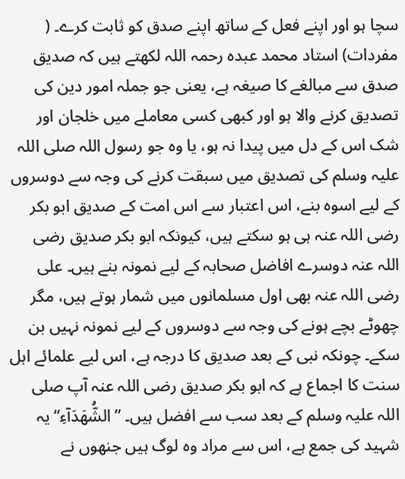سچا ہو اور اپنے فعل کے ساتھ اپنے صدق کو ثابت کرے۔ ( مفردات) استاد محمد عبدہ رحمہ اللہ لکھتے ہیں کہ صدیق صدق سے مبالغے کا صیغہ ہے، یعنی جو جملہ امور دین کی تصدیق کرنے والا ہو اور کبھی کسی معاملے میں خلجان اور شک اس کے دل میں پیدا نہ ہو، یا وہ جو رسول اللہ صلی اللہ علیہ وسلم کی تصدیق میں سبقت کرنے کی وجہ سے دوسروں کے لیے اسوہ بنے، اس اعتبار سے اس امت کے صدیق ابو بکر رضی اللہ عنہ ہی ہو سکتے ہیں، کیونکہ ابو بکر صدیق رضی اللہ عنہ دوسرے افاضل صحابہ کے لیے نمونہ بنے ہیں۔ علی رضی اللہ عنہ بھی اول مسلمانوں میں شمار ہوتے ہیں، مگر چھوٹے بچے ہونے کی وجہ سے دوسروں کے لیے نمونہ نہیں بن سکے۔ چونکہ نبی کے بعد صدیق کا درجہ ہے، اس لیے علمائے اہل سنت کا اجماع ہے کہ ابو بکر صدیق رضی اللہ عنہ آپ صلی اللہ علیہ وسلم کے بعد سب سے افضل ہیں۔ ”الشُّهَدَآءِ“ یہ شہید کی جمع ہے، اس سے مراد وہ لوگ ہیں جنھوں نے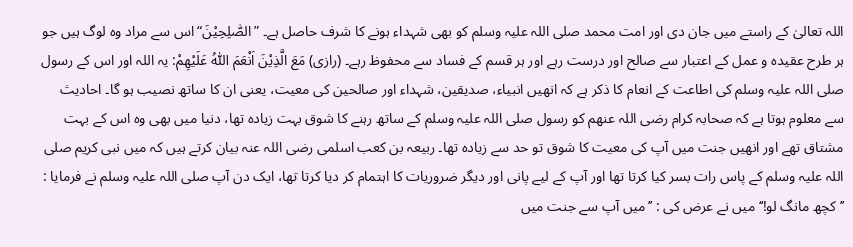اللہ تعالیٰ کے راستے میں جان دی اور امت محمد صلی اللہ علیہ وسلم کو بھی شہداء ہونے کا شرف حاصل ہے۔ ”الصّٰلِحِيْنَ“ اس سے مراد وہ لوگ ہیں جو ہر طرح عقیدہ و عمل کے اعتبار سے صالح اور درست رہے اور ہر قسم کے فساد سے محفوظ رہے۔ (رازی) مَعَ الَّذِيْنَ اَنْعَمَ اللّٰهُ عَلَيْهِمْ: یہ اللہ اور اس کے رسول صلی اللہ علیہ وسلم کی اطاعت کے انعام کا ذکر ہے کہ انھیں انبیاء، صدیقین، شہداء اور صالحین کی معیت، یعنی ان کا ساتھ نصیب ہو گا۔ احادیث سے معلوم ہوتا ہے کہ صحابہ کرام رضی اللہ عنھم کو رسول صلی اللہ علیہ وسلم کے ساتھ رہنے کا شوق بہت زیادہ تھا، دنیا میں بھی وہ اس کے بہت مشتاق تھے اور انھیں جنت میں آپ کی معیت کا شوق تو حد سے زیادہ تھا۔ ربیعہ بن کعب اسلمی رضی اللہ عنہ بیان کرتے ہیں کہ میں نبی کریم صلی اللہ علیہ وسلم کے پاس رات بسر کیا کرتا تھا اور آپ کے لیے پانی اور دیگر ضروریات کا اہتمام کر دیا کرتا تھا، ایک دن آپ صلی اللہ علیہ وسلم نے فرمایا : ’’ کچھ مانگ لو!‘‘ میں نے عرض کی : ’’میں آپ سے جنت میں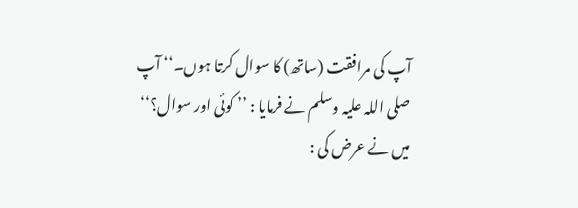آپ کی مرافقت (ساتھ) کا سوال کرتا ہوں۔‘‘ آپ صلی اللہ علیہ وسلم نے فرمایا : ’’ کوئی اور سوال؟‘‘ میں نے عرض کی :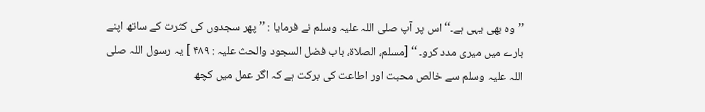’’وہ بھی یہی ہے۔‘‘ اس پر آپ صلی اللہ علیہ وسلم نے فرمایا : ’’ پھر سجدوں کی کثرت کے ساتھ اپنے بارے میں میری مدد کرو۔ ‘‘ [مسلم، الصلاۃ، باب فضل السجود والحث علیہ : ۴۸۹ ] یہ رسول اللہ صلی اللہ علیہ وسلم سے خالص محبت اور اطاعت کی برکت ہے کہ اگر عمل میں کچھ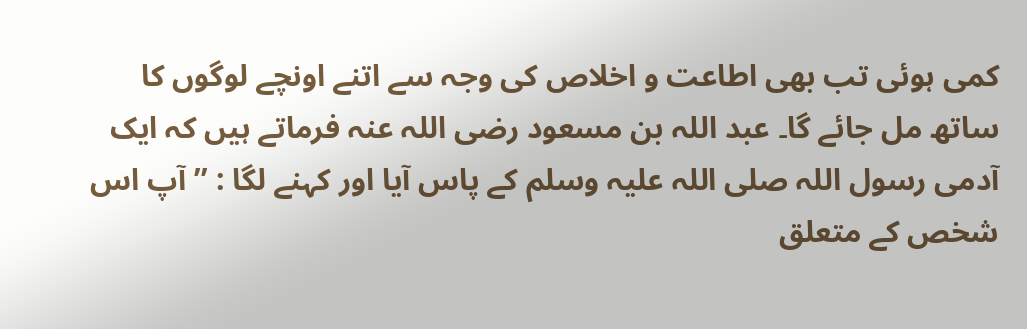کمی ہوئی تب بھی اطاعت و اخلاص کی وجہ سے اتنے اونچے لوگوں کا ساتھ مل جائے گا۔ عبد اللہ بن مسعود رضی اللہ عنہ فرماتے ہیں کہ ایک آدمی رسول اللہ صلی اللہ علیہ وسلم کے پاس آیا اور کہنے لگا : ’’آپ اس شخص کے متعلق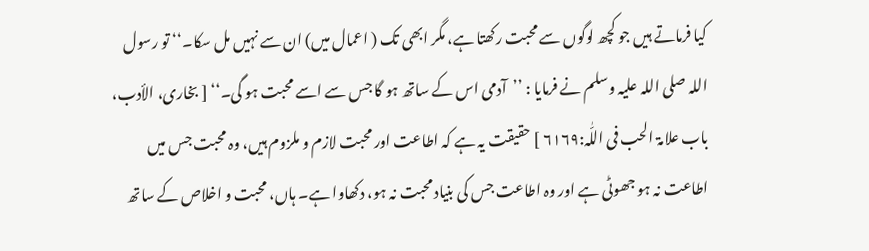کیا فرماتے ہیں جو کچھ لوگوں سے محبت رکھتا ہے، مگر ابھی تک ( اعمال میں) ان سے نہیں مل سکا۔‘‘ تو رسول اللہ صلی اللہ علیہ وسلم نے فرمایا : ’’آدمی اس کے ساتھ ہو گا جس سے اسے محبت ہو گی۔‘‘ [ بخاری، الأدب، باب علامۃ الحب فی اللّٰہ:۶۱۶۹ ] حقیقت یہ ہے کہ اطاعت اور محبت لازم و ملزوم ہیں، وہ محبت جس میں اطاعت نہ ہو جھوٹی ہے اور وہ اطاعت جس کی بنیاد محبت نہ ہو، دکھاوا ہے۔ ہاں، محبت و اخلاص کے ساتھ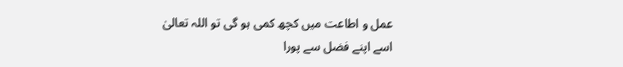عمل و اطاعت میں کچھ کمی ہو گی تو اللہ تعالیٰ اسے اپنے فضل سے پورا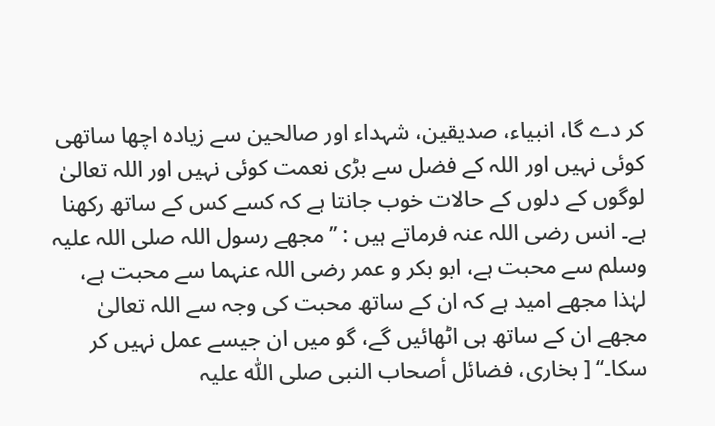کر دے گا، انبیاء، صدیقین، شہداء اور صالحین سے زیادہ اچھا ساتھی کوئی نہیں اور اللہ کے فضل سے بڑی نعمت کوئی نہیں اور اللہ تعالیٰ لوگوں کے دلوں کے حالات خوب جانتا ہے کہ کسے کس کے ساتھ رکھنا ہے۔ انس رضی اللہ عنہ فرماتے ہیں : ’’مجھے رسول اللہ صلی اللہ علیہ وسلم سے محبت ہے، ابو بکر و عمر رضی اللہ عنہما سے محبت ہے، لہٰذا مجھے امید ہے کہ ان کے ساتھ محبت کی وجہ سے اللہ تعالیٰ مجھے ان کے ساتھ ہی اٹھائیں گے، گو میں ان جیسے عمل نہیں کر سکا۔‘‘ [ بخاری، فضائل أصحاب النبی صلی اللّٰہ علیہ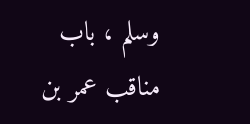وسلم ، باب مناقب عمر بن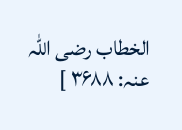الخطاب رضی اللّٰہ عنہ: ۳۶۸۸ ]